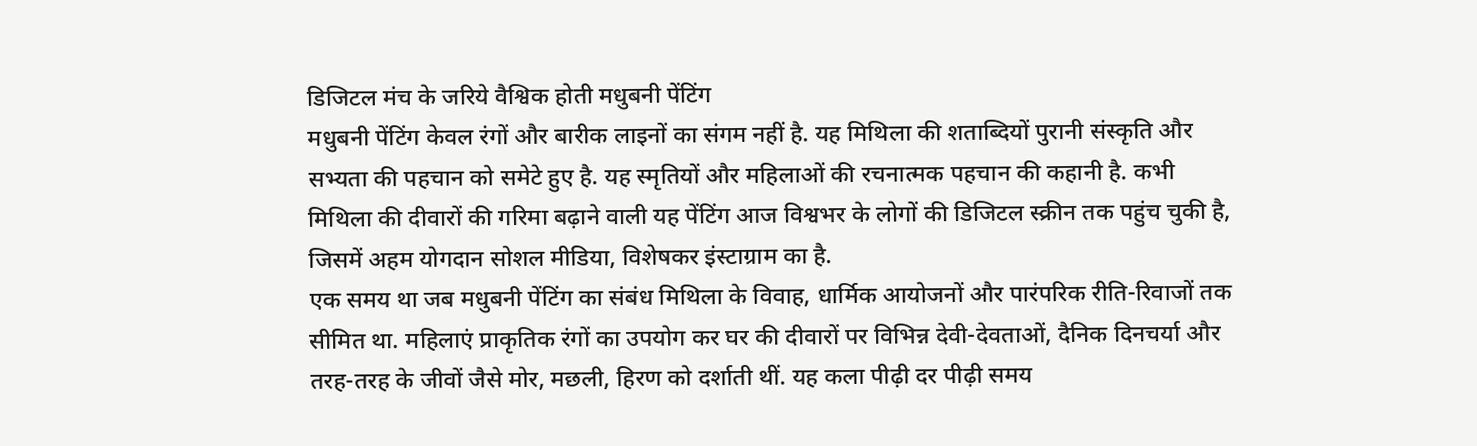डिजिटल मंच के जरिये वैश्विक होती मधुबनी पेंटिंग
मधुबनी पेंटिंग केवल रंगों और बारीक लाइनों का संगम नहीं है. यह मिथिला की शताब्दियों पुरानी संस्कृति और सभ्यता की पहचान को समेटे हुए है. यह स्मृतियों और महिलाओं की रचनात्मक पहचान की कहानी है. कभी मिथिला की दीवारों की गरिमा बढ़ाने वाली यह पेंटिंग आज विश्वभर के लोगों की डिजिटल स्क्रीन तक पहुंच चुकी है, जिसमें अहम योगदान सोशल मीडिया, विशेषकर इंस्टाग्राम का है.
एक समय था जब मधुबनी पेंटिंग का संबंध मिथिला के विवाह, धार्मिक आयोजनों और पारंपरिक रीति-रिवाजों तक सीमित था. महिलाएं प्राकृतिक रंगों का उपयोग कर घर की दीवारों पर विभिन्न देवी-देवताओं, दैनिक दिनचर्या और तरह-तरह के जीवों जैसे मोर, मछली, हिरण को दर्शाती थीं. यह कला पीढ़ी दर पीढ़ी समय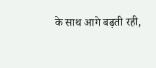के साथ आगे बढ़ती रही,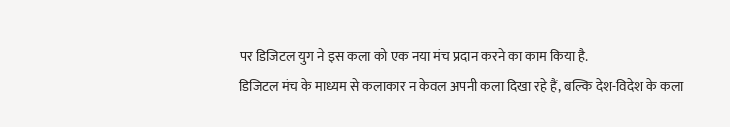पर डिजिटल युग ने इस कला को एक नया मंच प्रदान करने का काम किया है.
डिजिटल मंच के माध्यम से कलाकार न केवल अपनी कला दिखा रहे हैं, बल्कि देश-विदेश के कला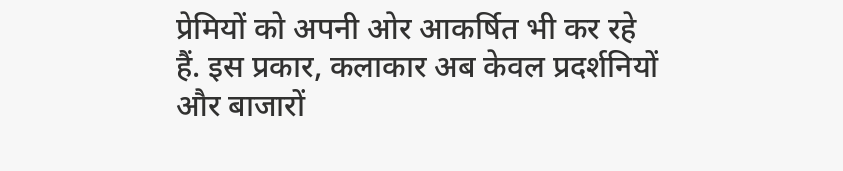प्रेमियों को अपनी ओर आकर्षित भी कर रहे हैं. इस प्रकार, कलाकार अब केवल प्रदर्शनियों और बाजारों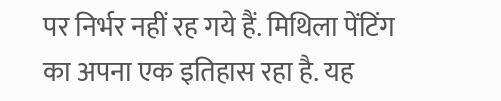पर निर्भर नहीं रह गये हैं. मिथिला पेंटिंग का अपना एक इतिहास रहा है. यह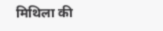मिथिला की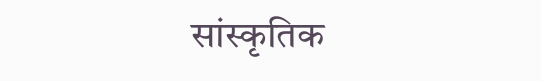सांस्कृतिक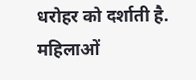धरोहर को दर्शाती है. महिलाओं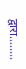द्वारा........